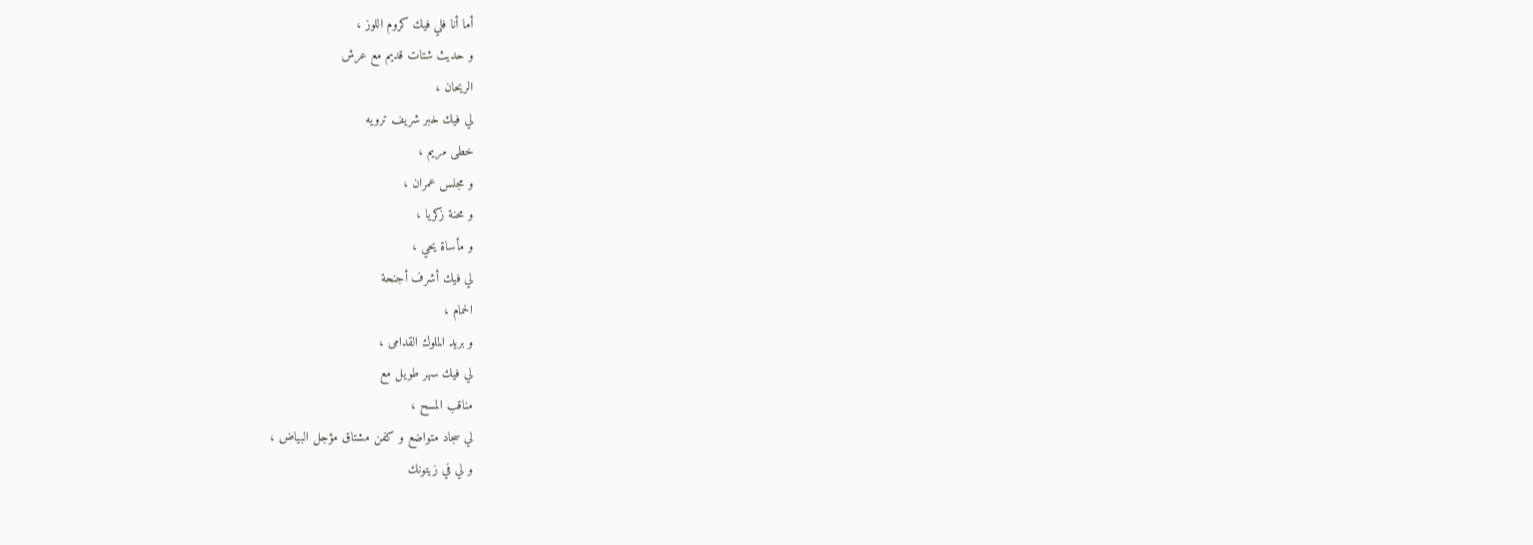أما أنا فلي فيك كروم اللوز ،
و حديث شتات قديم مع عرش
الريحان ،
لي فيك خبر شريف ترويه
خطى مريم ،
و مجلس عمران ،
و محنة زكريا ،
و مأساة يحي ،
لي فيك أشرف أجنحة
الحمام ،
و بريد الملوك القدامى ،
لي فيك سهر طويل مع
مناقب المسح ،
لي سجاد متواضع و كفن مشتاق مؤجل البياض ،
و لي في زيتونك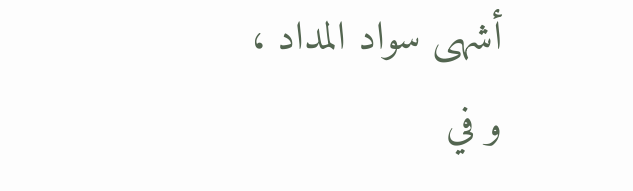أشهى سواد المداد ،
و في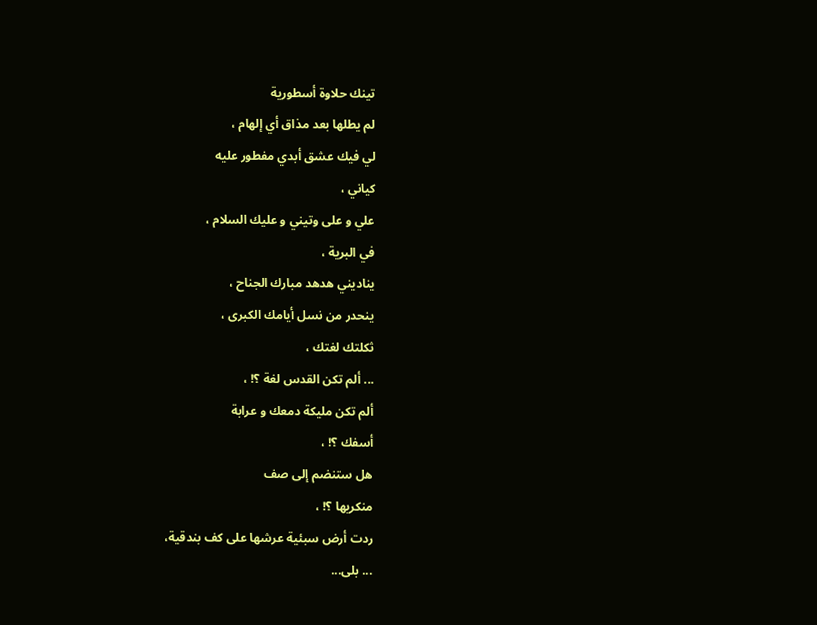تينك حلاوة أسطورية
لم يطلها بعد مذاق أي إلهام ،
لي فيك عشق أبدي مفطور عليه
كياني ،
علي و على وتيني و عليك السلام ،
في البرية ،
يناديني هدهد مبارك الجناح ،
ينحدر من نسل أيامك الكبرى ،
ثكلتك لغتك ،
... ألم تكن القدس لغة ؟! ،
ألم تكن مليكة دمعك و عرابة
أسفك ؟! ،
هل ستنضم إلى صف
منكريها ؟! ،
ردت أرض سبئية عرشها على كف بندقية،
... بلى...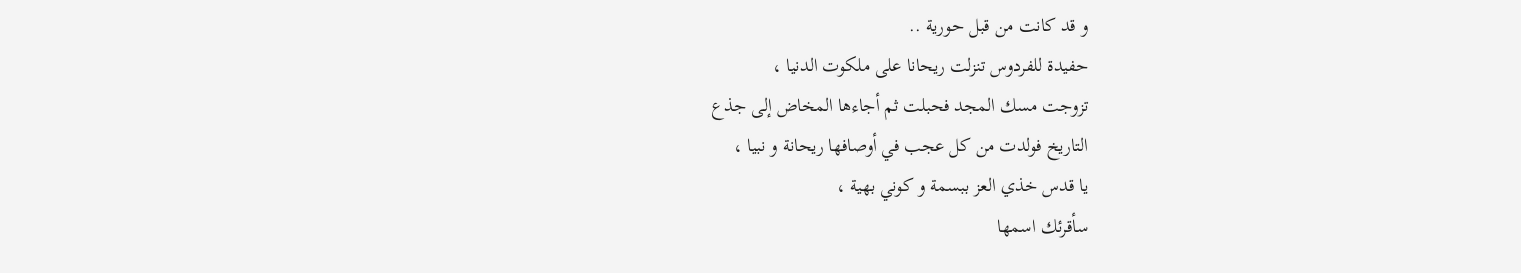و قد كانت من قبل حورية ..
حفيدة للفردوس تنزلت ريحانا على ملكوت الدنيا ،
تزوجت مسك المجد فحبلت ثم أجاءها المخاض إلى جذع
التاريخ فولدت من كل عجب في أوصافها ريحانة و نبيا ،
يا قدس خذي العز ببسمة و كوني بهية ،
سأقرئك اسمها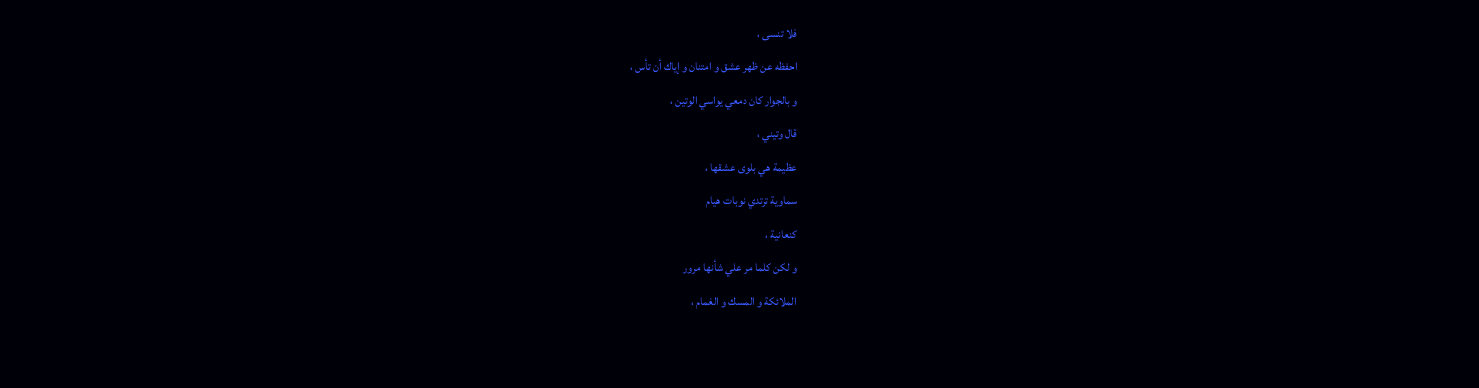فلا تنسى ،
احفظه عن ظهر عشق و امتنان و إياك أن تأس ،
و بالجوار كان دمعي يواسي الوتين ،
قال وتيني ،
عظيمة هي بلوى عشقها ،
سماوية ترتدي نوبات هيام
كنعانية ،
و لكن كلما مر علي شأنها مرور
الملائكة و المسك و الغمام ،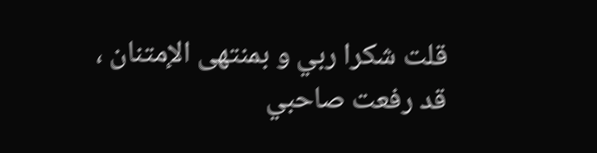قلت شكرا ربي و بمنتهى الإمتنان ،
قد رفعت صاحبي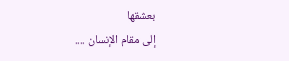بعشقها
إلى مقام الإنسان ....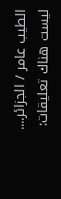الطيب عامر / الجزائر....
ليست هناك تعليقات: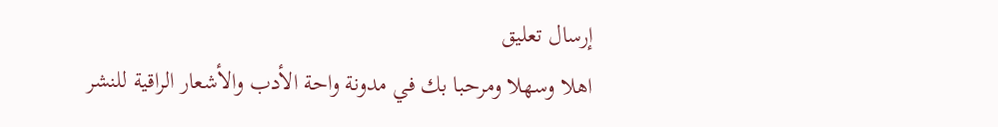إرسال تعليق
اهلا وسهلا ومرحبا بك في مدونة واحة الأدب والأشعار الراقية للنشر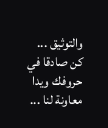والتوثيق ... كن صادقا في حروفك ويدا معاونة لنا ...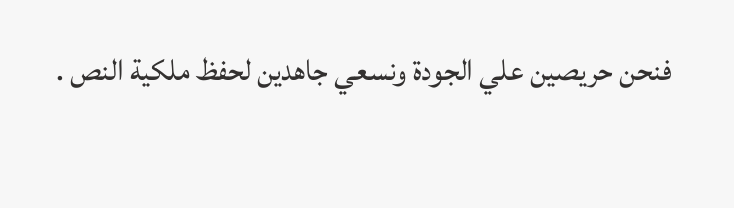فنحن حريصين علي الجودة ونسعي جاهدين لحفظ ملكية النص .